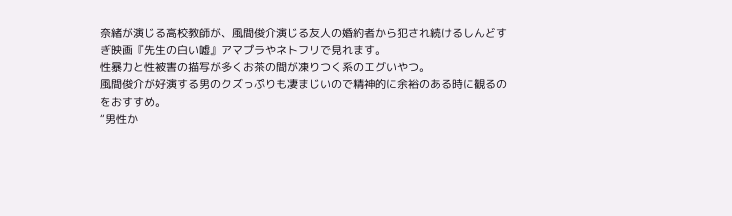奈緒が演じる高校教師が、風間俊介演じる友人の婚約者から犯され続けるしんどすぎ映画『先生の白い嘘』アマプラやネトフリで見れます。
性暴力と性被害の描写が多くお茶の間が凍りつく系のエグいやつ。
風間俊介が好演する男のクズっぷりも凄まじいので精神的に余裕のある時に観るのをおすすめ。
“男性か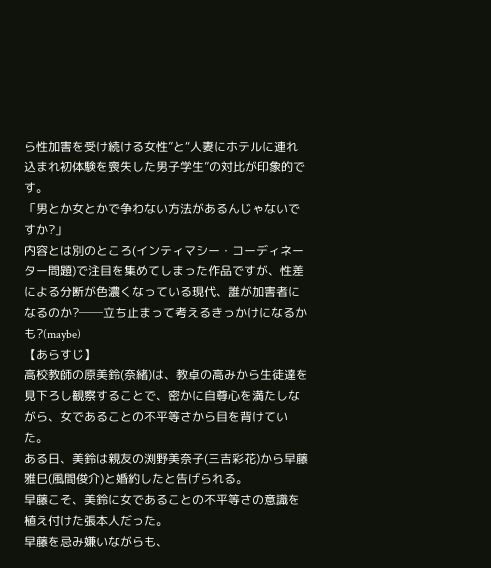ら性加害を受け続ける女性”と“人妻にホテルに連れ込まれ初体験を喪失した男子学生”の対比が印象的です。
「男とか女とかで争わない方法があるんじゃないですか?」
内容とは別のところ(インティマシー・コーディネーター問題)で注目を集めてしまった作品ですが、性差による分断が色濃くなっている現代、誰が加害者になるのか?──立ち止まって考えるきっかけになるかも?(maybe)
【あらすじ】
高校教師の原美鈴(奈緒)は、教卓の高みから生徒達を見下ろし観察することで、密かに自尊心を満たしながら、女であることの不平等さから目を背けていた。
ある日、美鈴は親友の渕野美奈子(三吉彩花)から早藤雅巳(風間俊介)と婚約したと告げられる。
早藤こそ、美鈴に女であることの不平等さの意識を植え付けた張本人だった。
早藤を忌み嫌いながらも、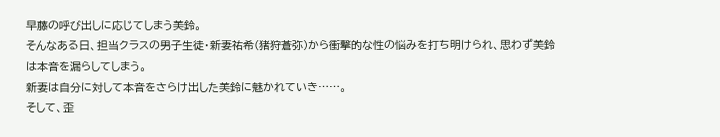早藤の呼び出しに応じてしまう美鈴。
そんなある日、担当クラスの男子生徒・新妻祐希(猪狩蒼弥)から衝撃的な性の悩みを打ち明けられ、思わず美鈴は本音を漏らしてしまう。
新妻は自分に対して本音をさらけ出した美鈴に魅かれていき……。
そして、歪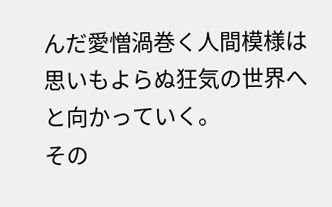んだ愛憎渦巻く人間模様は思いもよらぬ狂気の世界へと向かっていく。
その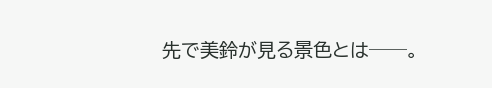先で美鈴が見る景色とは──。